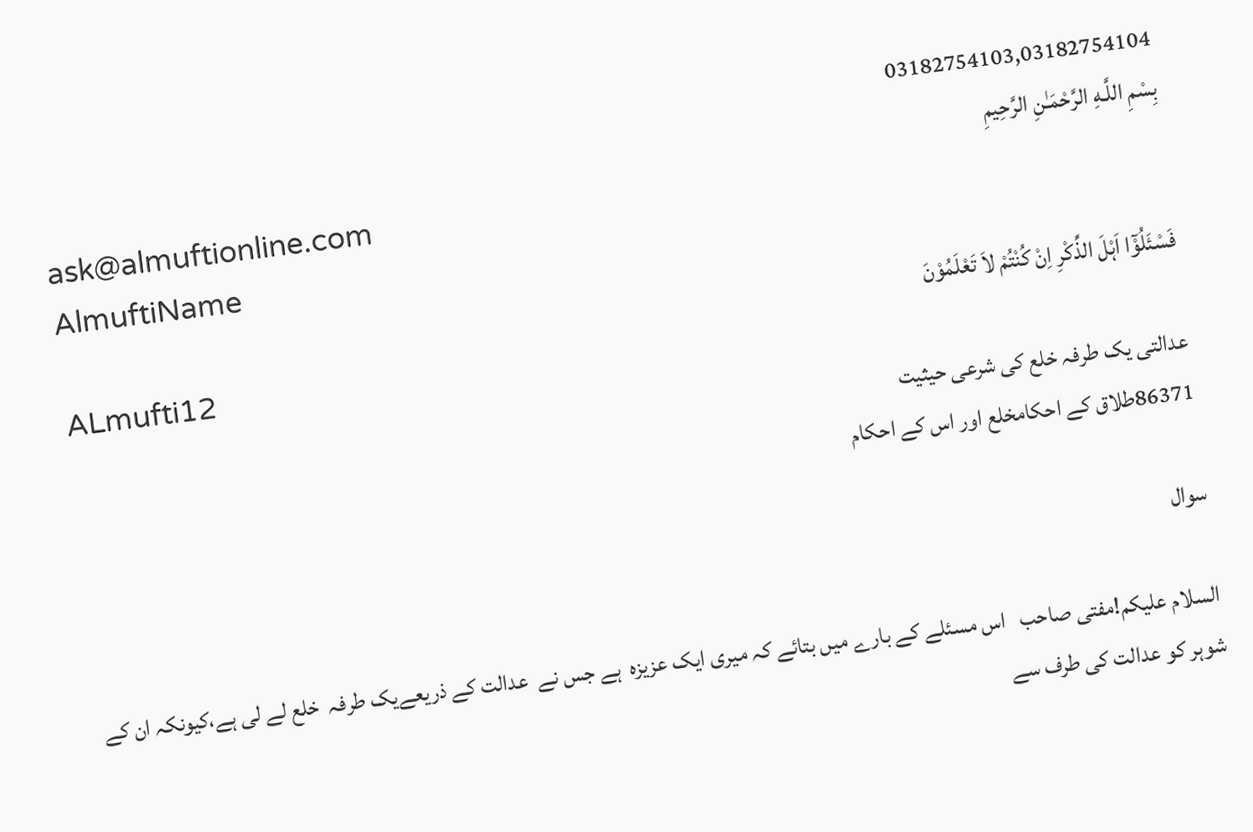03182754103,03182754104
بِسْمِ اللَّـهِ الرَّحْمَـٰنِ الرَّحِيمِ
ask@almuftionline.com
AlmuftiName
فَسْئَلُوْٓا اَہْلَ الذِّکْرِ اِنْ کُنْتُمْ لاَ تَعْلَمُوْنَ
ALmufti12
عدالتی یک طرفہ خلع کی شرعی حیثیت
86371طلاق کے احکامخلع اور اس کے احکام

سوال

السلام علیکم!مفتی صاحب   اس مسئلے کے بارے میں بتائے کہ میری ایک عزیزہ  ہے جس نے  عدالت کے ذریعےیک طرفہ  خلع لے لی ہے،کیونکہ ان کے شوہر کو عدالت کی طرف سے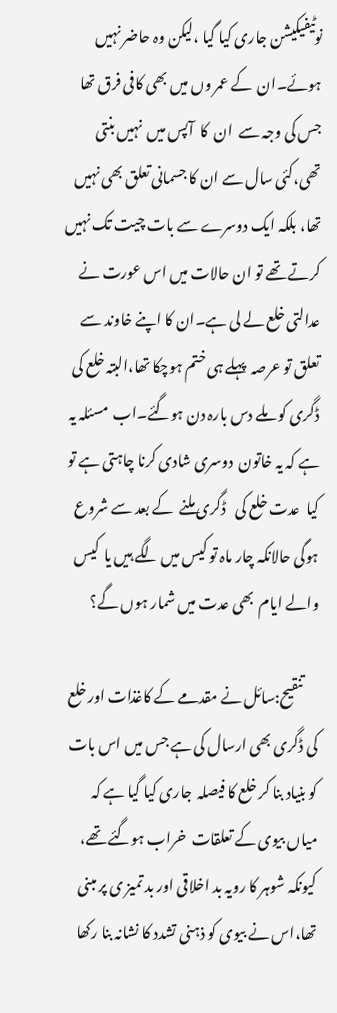نوٹیفیکیشن جاری کیا گیا ،لیکن وہ حاضر نہیں ہوئے۔ان  کے عمر وں میں بھی کافی فرق تھا جس کی وجہ سے  ان  کا  آپس میں  نہیں بنتی تھی،کئی سال سے ان کا جسمانی تعلق بھی نہیں تھا، بلکہ ایک دوسرے سے بات چیت تک نہیں کرتے تھے تو ان حالات میں اس عورت نے عدالتی خلع لے لی ہے۔ان کا اپنے خاوند سے  تعلق تو عرصہ  پہلے ہی ختم ہوچکا تھا،البتہ خلع کی ڈگری کو ملے دس بارہ دن ہوگئے۔اب  مسئلہ یہ ہے کہ یہ خاتون  دوسری شادی کرنا چاہتی ہے تو کیا  عدت خلع کی   ڈگری ملنے  کے بعد سے شروع ہوگی حالانکہ چار ماہ تو کیس میں لگے ہیں یا  کیس والے ایام  بھی عدت میں شمار ہوں گے؟

     تنقیح:سائل نے مقدمے کے کاغذات اور خلع کی ڈگری بھی ارسال کی ہے جس میں اس بات کو بنیاد بنا کر خلع کا فیصلہ  جاری کیا گیا ہے کہ میاں بیوی کے تعلقات  خراب ہوگئے تھے، کیونکہ شوہر کا رویہ بد اخلاقی اور بد تمیز ی پر مبنی تھا،اس نے بیوی کو ذہنی تشدد کا نشانہ بنا رکھا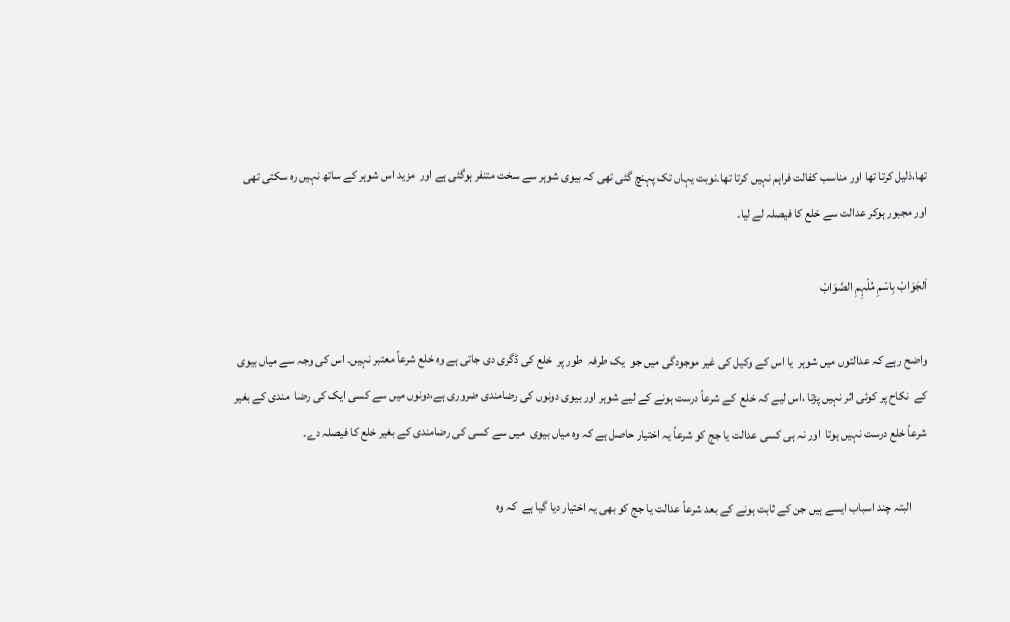تھا،ذلیل کرتا تھا اور مناسب کفالت فراہم نہیں کرتا تھا۔نوبت یہاں تک پہنچ گئی تھی کہ بیوی شوہر سے سخت متنفر ہوگئی ہے اور  مزید اس شوہر کے ساتھ نہیں رہ سکتی تھی اور مجبور ہوکر عدالت سے خلع کا فیصلہ لے لیا۔

اَلجَوَابْ بِاسْمِ مُلْہِمِ الصَّوَابْ

واضح رہے کہ عدالتوں میں شوہر  یا اس کے وکیل کی غیر موجودگی میں جو  یک طرفہ  طور پر  خلع کی ڈگری دی جاتی ہے وہ خلع شرعاً معتبر نہیں۔ اس کی وجہ سے میاں بیوی کے  نکاح پر کوئی اثر نہیں پڑتا ،اس لیے کہ خلع  کے شرعاً درست ہونے کے لیے شوہر اور بیوی دونوں کی رضامندی ضروری ہے،دونوں میں سے کسی ایک کی رضا  مندی کے بغیر شرعاً خلع درست نہیں ہوتا  اور نہ ہی کسی عدالت یا جج کو شرعاً یہ اختیار حاصل ہے کہ وہ میاں بیوی  میں سے کسی کی رضامندی کے بغیر خلع کا فیصلہ دے۔

      البتہ چند اسباب ایسے ہیں جن کے ثابت ہونے کے بعد شرعاً عدالت یا جج کو بھی یہ اختیار دیا گیا ہے  کہ وہ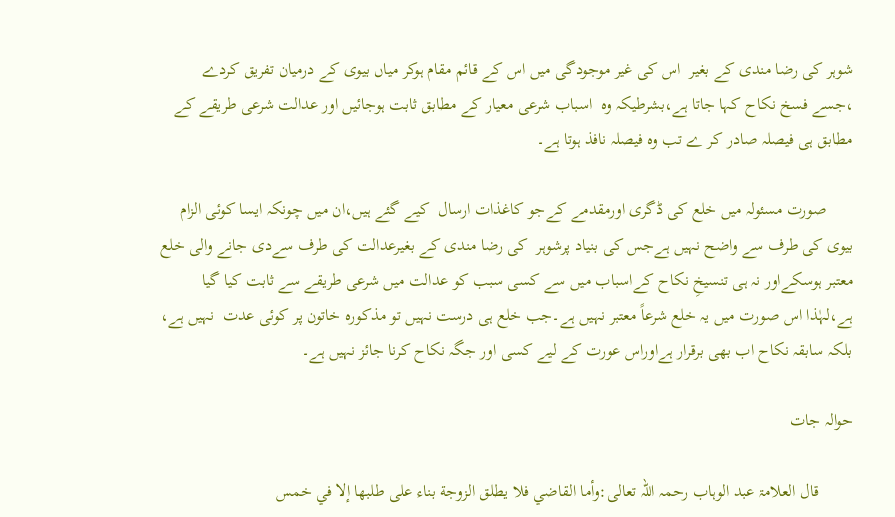شوہر کی رضا مندی کے بغیر  اس کی غیر موجودگی میں اس کے قائم مقام ہوکر میاں بیوی کے درمیان تفریق کردے ،جسے فسخ نکاح کہا جاتا ہے،بشرطیکہ وہ  اسباب شرعی معیار کے مطابق ثابت ہوجائیں اور عدالت شرعی طریقے کے مطابق ہی فیصلہ صادر کر ے تب وہ فیصلہ نافذ ہوتا ہے۔

      صورت مسئولہ میں خلع کی ڈگری اورمقدمے کےجو کاغذات ارسال  کیے گئے ہیں،ان میں چونکہ ایسا کوئی الزام بیوی کی طرف سے واضح نہیں ہےجس کی بنیاد پرشوہر  کی رضا مندی کے بغیرعدالت کی طرف سےدی جانے والی خلع معتبر ہوسکےاور نہ ہی تنسیخِ نکاح کےاسباب میں سے کسی سبب کو عدالت میں شرعی طریقے سے ثابت کیا گیا ہے،لہٰذا اس صورت میں یہ خلع شرعاً معتبر نہیں ہے۔جب خلع ہی درست نہیں تو مذکورہ خاتون پر کوئی عدت  نہیں ہے، بلکہ سابقہ نکاح اب بھی برقرار ہےاوراس عورت کے لیے کسی اور جگہ نکاح کرنا جائز نہیں ہے۔

حوالہ جات

        قال العلامۃ عبد الوہاب رحمہ اللہ تعالی:وأما القاضي فلا يطلق الزوجة بناء على طلبها إلا في خمس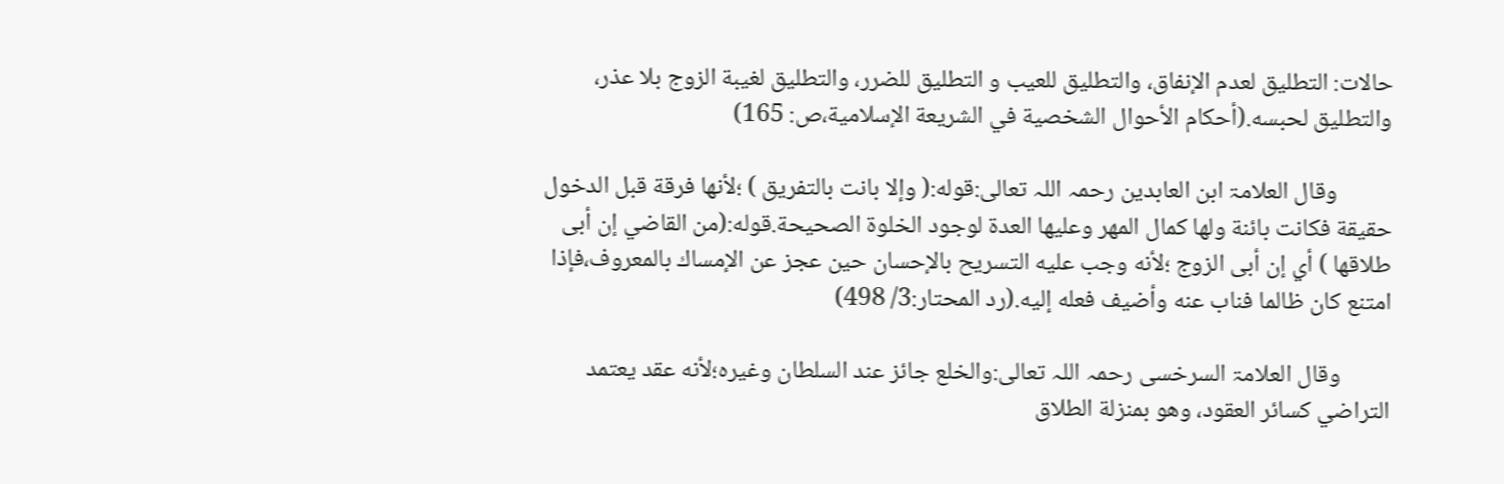حالات: التطليق لعدم الإنفاق، والتطليق للعيب و التطليق للضرر، والتطليق لغيبة الزوج بلا عذر، والتطليق لحبسه.(أحكام الأحوال الشخصية في الشريعة الإسلامية،ص: 165)

          وقال العلامۃ ابن العابدین رحمہ اللہ تعالی:قوله:( وإلا بانت بالتفريق ) ؛لأنها فرقة قبل الدخول حقيقة فكانت بائنة ولها كمال المهر وعليها العدة لوجود الخلوة الصحيحة.قوله:(من القاضي إن أبى طلاقها ) أي إن أبى الزوج ؛لأنه وجب عليه التسريح بالإحسان حين عجز عن الإمساك بالمعروف،فإذا امتنع كان ظالما فناب عنه وأضيف فعله إليه.(رد المحتار:3/ 498)

         وقال العلامۃ السرخسی رحمہ اللہ تعالی:والخلع جائز عند السلطان وغيره؛لأنه عقد يعتمد التراضي كسائر العقود، وهو بمنزلة الطلاق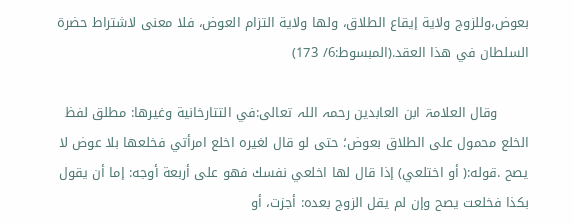بعوض،وللزوج ولاية إيقاع الطلاق، ولها ولاية التزام العوض، فلا معنى لاشتراط حضرة السلطان في هذا العقد.(المبسوط:6/ 173)

       وقال العلامۃ ابن العابدین رحمہ اللہ تعالی:في التتارخانية وغيرها: مطلق لفظ الخلع محمول على الطلاق بعوض؛ حتى لو قال لغيره اخلع امرأتي فخلعها بلا عوض لا يصح .قوله:( أو اختلعي) إذا قال لها اخلعي نفسك فهو على أربعة أوجه: إما أن يقول بكذا فخلعت يصح وإن لم يقل الزوج بعده: أجزت، أو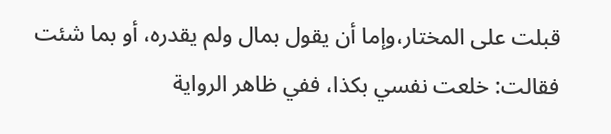قبلت على المختار،وإما أن يقول بمال ولم يقدره، أو بما شئت فقالت: خلعت نفسي بكذا، ففي ظاهر الرواية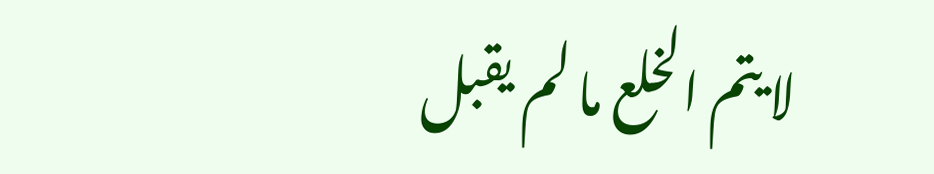لا يتم الخلع ما لم يقبل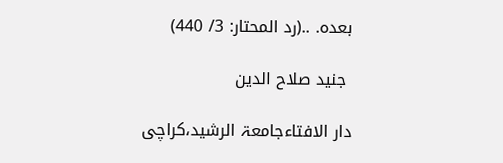بعده. ..(رد المحتار: 3/ 440)

 جنید صلاح الدین

دار الافتاءجامعۃ الرشید،کراچی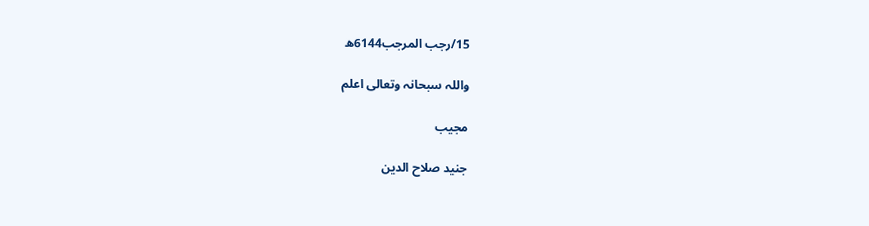15/رجب المرجب6144ھ

واللہ سبحانہ وتعالی اعلم

مجیب

جنید صلاح الدین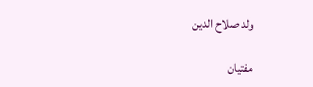ولد صلاح الدین

مفتیان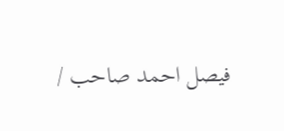فیصل احمد صاحب /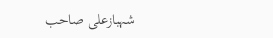شہبازعلی صاحب